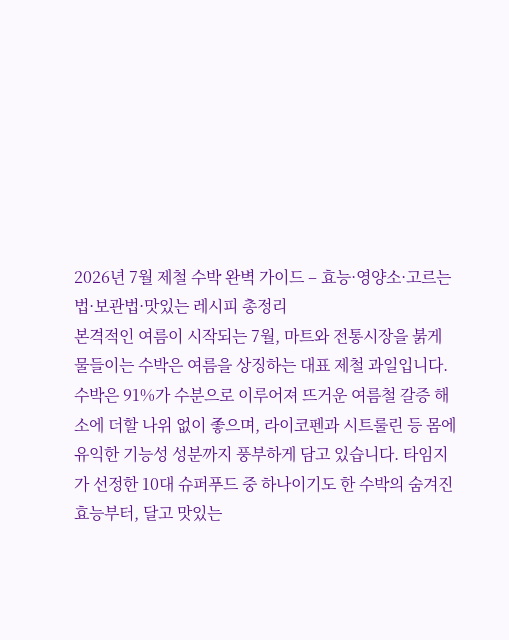2026년 7월 제철 수박 완벽 가이드 – 효능·영양소·고르는 법·보관법·맛있는 레시피 총정리
본격적인 여름이 시작되는 7월, 마트와 전통시장을 붉게 물들이는 수박은 여름을 상징하는 대표 제철 과일입니다. 수박은 91%가 수분으로 이루어져 뜨거운 여름철 갈증 해소에 더할 나위 없이 좋으며, 라이코펜과 시트룰린 등 몸에 유익한 기능성 성분까지 풍부하게 담고 있습니다. 타임지가 선정한 10대 슈퍼푸드 중 하나이기도 한 수박의 숨겨진 효능부터, 달고 맛있는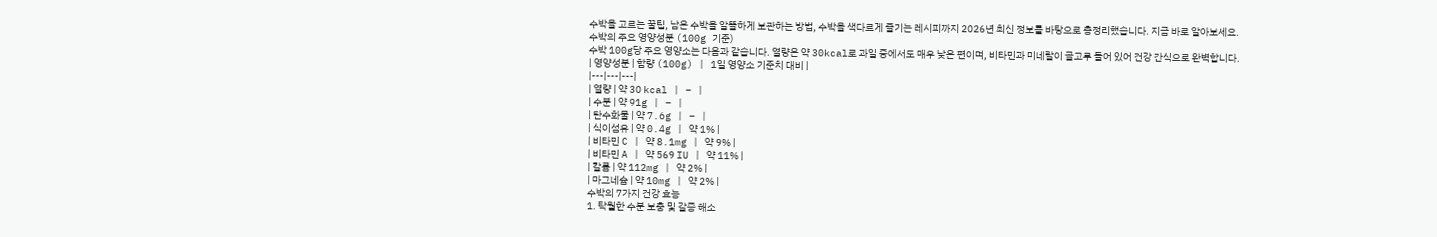수박을 고르는 꿀팁, 남은 수박을 알뜰하게 보관하는 방법, 수박을 색다르게 즐기는 레시피까지 2026년 최신 정보를 바탕으로 총정리했습니다. 지금 바로 알아보세요.
수박의 주요 영양성분 (100g 기준)
수박 100g당 주요 영양소는 다음과 같습니다. 열량은 약 30kcal로 과일 중에서도 매우 낮은 편이며, 비타민과 미네랄이 골고루 들어 있어 건강 간식으로 완벽합니다.
| 영양성분 | 함량 (100g) | 1일 영양소 기준치 대비 |
|---|---|---|
| 열량 | 약 30 kcal | – |
| 수분 | 약 91g | – |
| 탄수화물 | 약 7.6g | – |
| 식이섬유 | 약 0.4g | 약 1% |
| 비타민 C | 약 8.1mg | 약 9% |
| 비타민 A | 약 569 IU | 약 11% |
| 칼륨 | 약 112mg | 약 2% |
| 마그네슘 | 약 10mg | 약 2% |
수박의 7가지 건강 효능
1. 탁월한 수분 보충 및 갈증 해소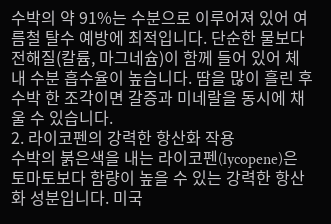수박의 약 91%는 수분으로 이루어져 있어 여름철 탈수 예방에 최적입니다. 단순한 물보다 전해질(칼륨, 마그네슘)이 함께 들어 있어 체내 수분 흡수율이 높습니다. 땀을 많이 흘린 후 수박 한 조각이면 갈증과 미네랄을 동시에 채울 수 있습니다.
2. 라이코펜의 강력한 항산화 작용
수박의 붉은색을 내는 라이코펜(lycopene)은 토마토보다 함량이 높을 수 있는 강력한 항산화 성분입니다. 미국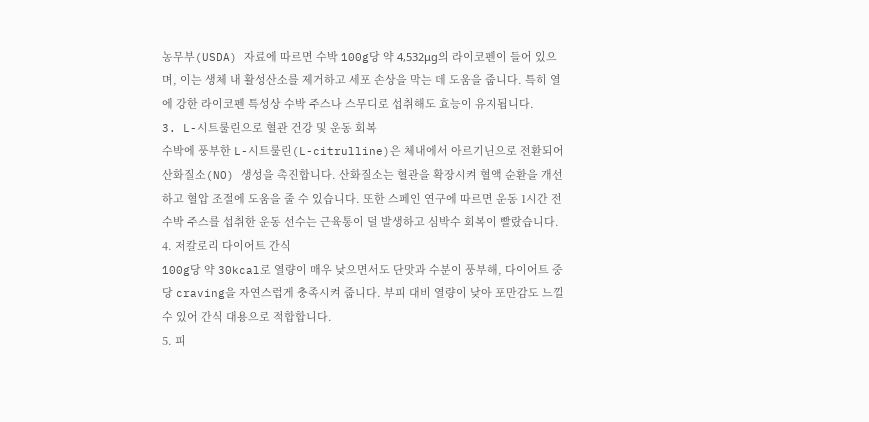농무부(USDA) 자료에 따르면 수박 100g당 약 4,532μg의 라이코펜이 들어 있으며, 이는 생체 내 활성산소를 제거하고 세포 손상을 막는 데 도움을 줍니다. 특히 열에 강한 라이코펜 특성상 수박 주스나 스무디로 섭취해도 효능이 유지됩니다.
3. L-시트룰린으로 혈관 건강 및 운동 회복
수박에 풍부한 L-시트룰린(L-citrulline)은 체내에서 아르기닌으로 전환되어 산화질소(NO) 생성을 촉진합니다. 산화질소는 혈관을 확장시켜 혈액 순환을 개선하고 혈압 조절에 도움을 줄 수 있습니다. 또한 스페인 연구에 따르면 운동 1시간 전 수박 주스를 섭취한 운동 선수는 근육통이 덜 발생하고 심박수 회복이 빨랐습니다.
4. 저칼로리 다이어트 간식
100g당 약 30kcal로 열량이 매우 낮으면서도 단맛과 수분이 풍부해, 다이어트 중 당 craving을 자연스럽게 충족시켜 줍니다. 부피 대비 열량이 낮아 포만감도 느낄 수 있어 간식 대용으로 적합합니다.
5. 피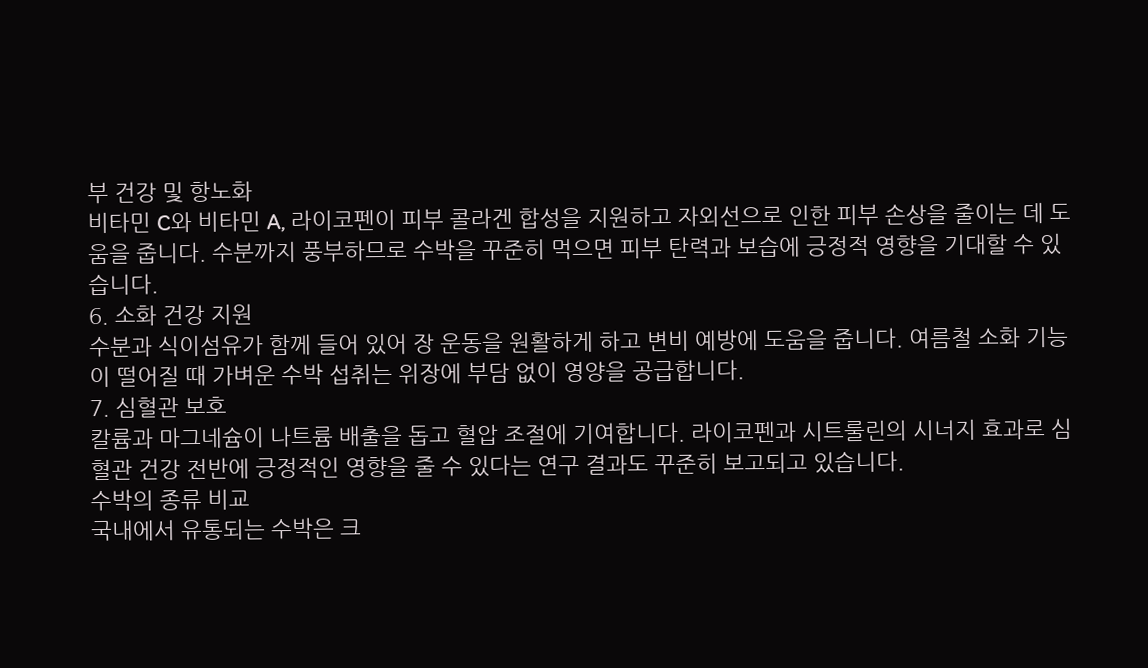부 건강 및 항노화
비타민 C와 비타민 A, 라이코펜이 피부 콜라겐 합성을 지원하고 자외선으로 인한 피부 손상을 줄이는 데 도움을 줍니다. 수분까지 풍부하므로 수박을 꾸준히 먹으면 피부 탄력과 보습에 긍정적 영향을 기대할 수 있습니다.
6. 소화 건강 지원
수분과 식이섬유가 함께 들어 있어 장 운동을 원활하게 하고 변비 예방에 도움을 줍니다. 여름철 소화 기능이 떨어질 때 가벼운 수박 섭취는 위장에 부담 없이 영양을 공급합니다.
7. 심혈관 보호
칼륨과 마그네슘이 나트륨 배출을 돕고 혈압 조절에 기여합니다. 라이코펜과 시트룰린의 시너지 효과로 심혈관 건강 전반에 긍정적인 영향을 줄 수 있다는 연구 결과도 꾸준히 보고되고 있습니다.
수박의 종류 비교
국내에서 유통되는 수박은 크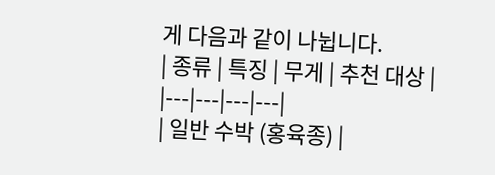게 다음과 같이 나뉩니다.
| 종류 | 특징 | 무게 | 추천 대상 |
|---|---|---|---|
| 일반 수박 (홍육종) |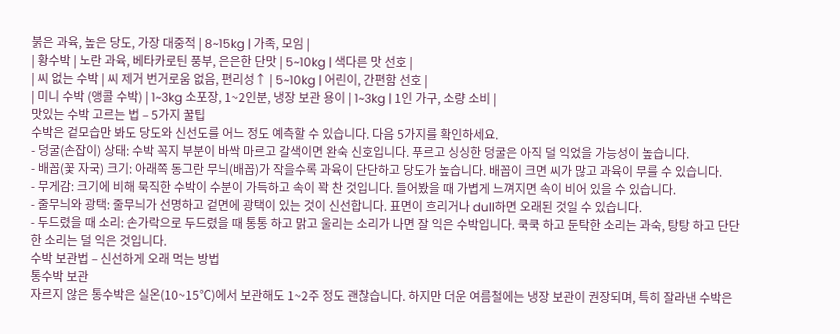붉은 과육, 높은 당도, 가장 대중적 | 8~15kg | 가족, 모임 |
| 황수박 | 노란 과육, 베타카로틴 풍부, 은은한 단맛 | 5~10kg | 색다른 맛 선호 |
| 씨 없는 수박 | 씨 제거 번거로움 없음, 편리성↑ | 5~10kg | 어린이, 간편함 선호 |
| 미니 수박 (앵콜 수박) | 1~3kg 소포장, 1~2인분, 냉장 보관 용이 | 1~3kg | 1인 가구, 소량 소비 |
맛있는 수박 고르는 법 – 5가지 꿀팁
수박은 겉모습만 봐도 당도와 신선도를 어느 정도 예측할 수 있습니다. 다음 5가지를 확인하세요.
- 덩굴(손잡이) 상태: 수박 꼭지 부분이 바싹 마르고 갈색이면 완숙 신호입니다. 푸르고 싱싱한 덩굴은 아직 덜 익었을 가능성이 높습니다.
- 배꼽(꽃 자국) 크기: 아래쪽 동그란 무늬(배꼽)가 작을수록 과육이 단단하고 당도가 높습니다. 배꼽이 크면 씨가 많고 과육이 무를 수 있습니다.
- 무게감: 크기에 비해 묵직한 수박이 수분이 가득하고 속이 꽉 찬 것입니다. 들어봤을 때 가볍게 느껴지면 속이 비어 있을 수 있습니다.
- 줄무늬와 광택: 줄무늬가 선명하고 겉면에 광택이 있는 것이 신선합니다. 표면이 흐리거나 dull하면 오래된 것일 수 있습니다.
- 두드렸을 때 소리: 손가락으로 두드렸을 때 통통 하고 맑고 울리는 소리가 나면 잘 익은 수박입니다. 쿡쿡 하고 둔탁한 소리는 과숙, 탕탕 하고 단단한 소리는 덜 익은 것입니다.
수박 보관법 – 신선하게 오래 먹는 방법
통수박 보관
자르지 않은 통수박은 실온(10~15℃)에서 보관해도 1~2주 정도 괜찮습니다. 하지만 더운 여름철에는 냉장 보관이 권장되며, 특히 잘라낸 수박은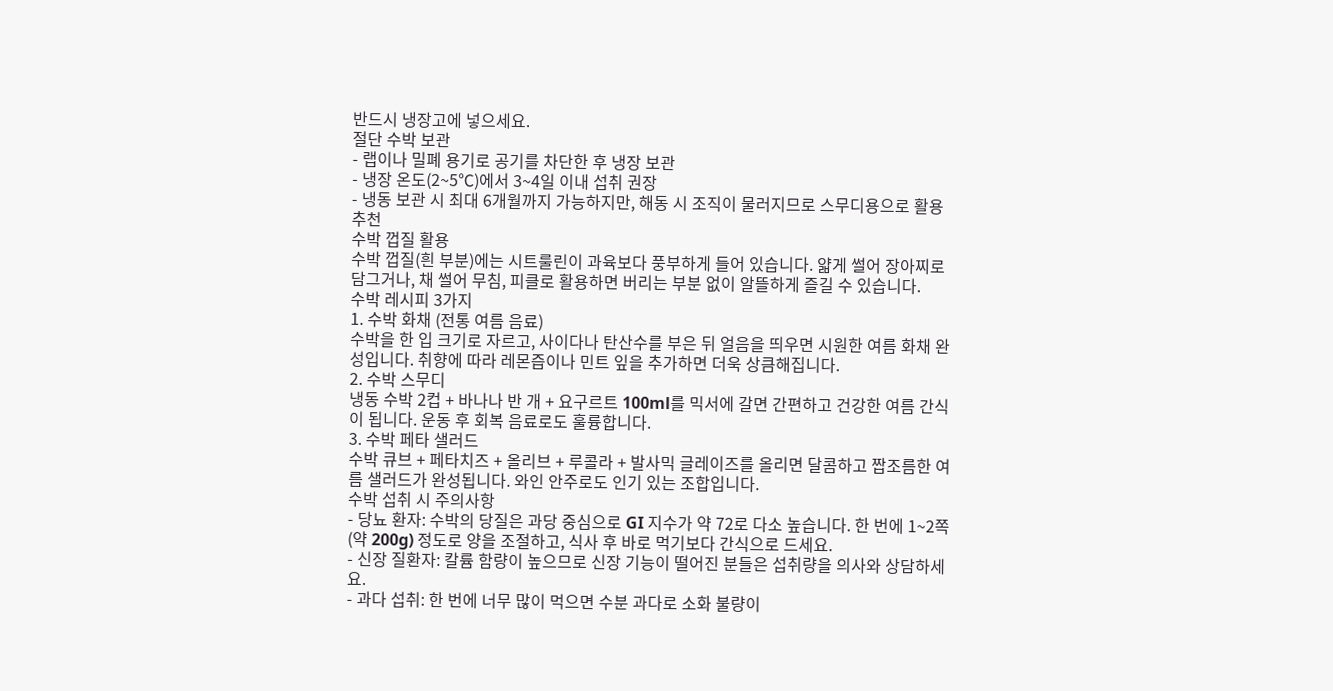반드시 냉장고에 넣으세요.
절단 수박 보관
- 랩이나 밀폐 용기로 공기를 차단한 후 냉장 보관
- 냉장 온도(2~5℃)에서 3~4일 이내 섭취 권장
- 냉동 보관 시 최대 6개월까지 가능하지만, 해동 시 조직이 물러지므로 스무디용으로 활용 추천
수박 껍질 활용
수박 껍질(흰 부분)에는 시트룰린이 과육보다 풍부하게 들어 있습니다. 얇게 썰어 장아찌로 담그거나, 채 썰어 무침, 피클로 활용하면 버리는 부분 없이 알뜰하게 즐길 수 있습니다.
수박 레시피 3가지
1. 수박 화채 (전통 여름 음료)
수박을 한 입 크기로 자르고, 사이다나 탄산수를 부은 뒤 얼음을 띄우면 시원한 여름 화채 완성입니다. 취향에 따라 레몬즙이나 민트 잎을 추가하면 더욱 상큼해집니다.
2. 수박 스무디
냉동 수박 2컵 + 바나나 반 개 + 요구르트 100ml를 믹서에 갈면 간편하고 건강한 여름 간식이 됩니다. 운동 후 회복 음료로도 훌륭합니다.
3. 수박 페타 샐러드
수박 큐브 + 페타치즈 + 올리브 + 루콜라 + 발사믹 글레이즈를 올리면 달콤하고 짭조름한 여름 샐러드가 완성됩니다. 와인 안주로도 인기 있는 조합입니다.
수박 섭취 시 주의사항
- 당뇨 환자: 수박의 당질은 과당 중심으로 GI 지수가 약 72로 다소 높습니다. 한 번에 1~2쪽(약 200g) 정도로 양을 조절하고, 식사 후 바로 먹기보다 간식으로 드세요.
- 신장 질환자: 칼륨 함량이 높으므로 신장 기능이 떨어진 분들은 섭취량을 의사와 상담하세요.
- 과다 섭취: 한 번에 너무 많이 먹으면 수분 과다로 소화 불량이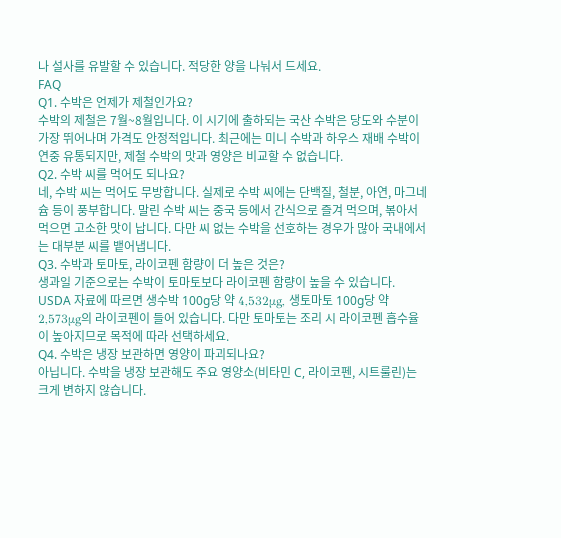나 설사를 유발할 수 있습니다. 적당한 양을 나눠서 드세요.
FAQ
Q1. 수박은 언제가 제철인가요?
수박의 제철은 7월~8월입니다. 이 시기에 출하되는 국산 수박은 당도와 수분이 가장 뛰어나며 가격도 안정적입니다. 최근에는 미니 수박과 하우스 재배 수박이 연중 유통되지만, 제철 수박의 맛과 영양은 비교할 수 없습니다.
Q2. 수박 씨를 먹어도 되나요?
네, 수박 씨는 먹어도 무방합니다. 실제로 수박 씨에는 단백질, 철분, 아연, 마그네슘 등이 풍부합니다. 말린 수박 씨는 중국 등에서 간식으로 즐겨 먹으며, 볶아서 먹으면 고소한 맛이 납니다. 다만 씨 없는 수박을 선호하는 경우가 많아 국내에서는 대부분 씨를 뱉어냅니다.
Q3. 수박과 토마토, 라이코펜 함량이 더 높은 것은?
생과일 기준으로는 수박이 토마토보다 라이코펜 함량이 높을 수 있습니다. USDA 자료에 따르면 생수박 100g당 약 4,532μg, 생토마토 100g당 약 2,573μg의 라이코펜이 들어 있습니다. 다만 토마토는 조리 시 라이코펜 흡수율이 높아지므로 목적에 따라 선택하세요.
Q4. 수박은 냉장 보관하면 영양이 파괴되나요?
아닙니다. 수박을 냉장 보관해도 주요 영양소(비타민 C, 라이코펜, 시트룰린)는 크게 변하지 않습니다.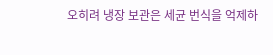오히려 냉장 보관은 세균 번식을 억제하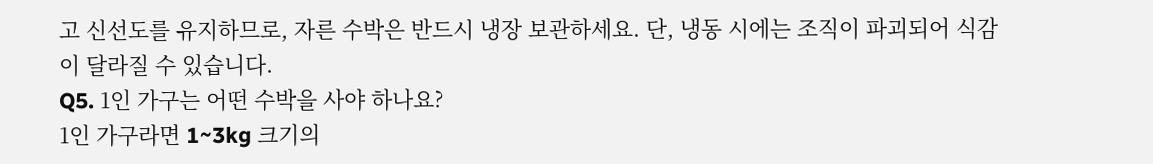고 신선도를 유지하므로, 자른 수박은 반드시 냉장 보관하세요. 단, 냉동 시에는 조직이 파괴되어 식감이 달라질 수 있습니다.
Q5. 1인 가구는 어떤 수박을 사야 하나요?
1인 가구라면 1~3kg 크기의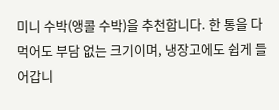미니 수박(앵콜 수박)을 추천합니다. 한 통을 다 먹어도 부담 없는 크기이며, 냉장고에도 쉽게 들어갑니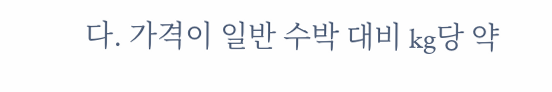다. 가격이 일반 수박 대비 kg당 약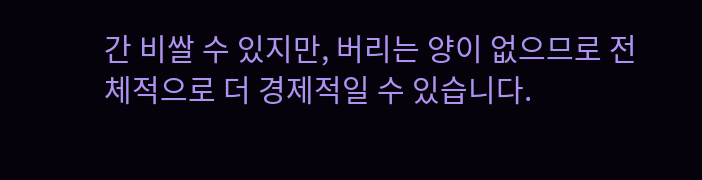간 비쌀 수 있지만, 버리는 양이 없으므로 전체적으로 더 경제적일 수 있습니다.